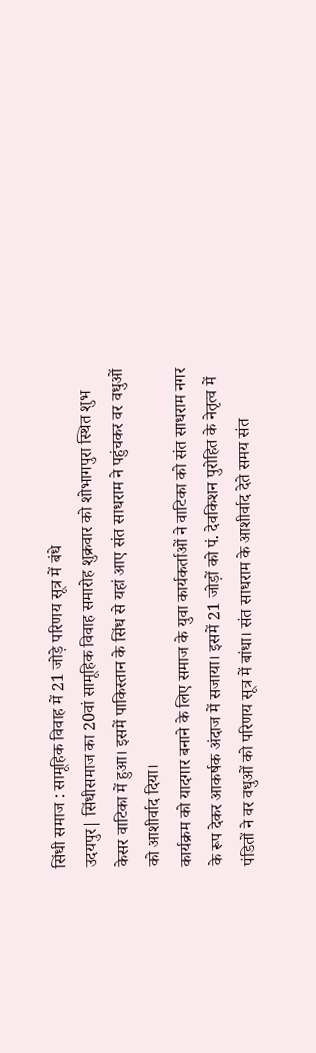सिंधी समाज : सामूहिक विवाह में 21 जोड़े परिणय सूत्र में बंधे
उदयपुर| सिंधीसमाज का 20वां सामूहिक विवाह समारोह शुक्रवार को शोभागपुरा स्थित शुभ केसर वाटिका में हुआ। इसमें पाकिस्तान के सिंध से यहां आए संत साधराम ने पहुंचकर वर वधुओं को आशीर्वाद दिया।
कार्यक्रम को यादगार बनाने के लिए समाज के युवा कार्यकर्ताओं ने वाटिका को संत साधराम नगर के रूप देकर आकर्षक अंदाज में सजाया। इसमें 21 जोड़ों को पं. देवकिशन पुरोहित के नेतृत्व में पंडितों ने वर वधुओं को परिणय सूत्र में बांधा। संत साधराम के आशीर्वाद देते समय संत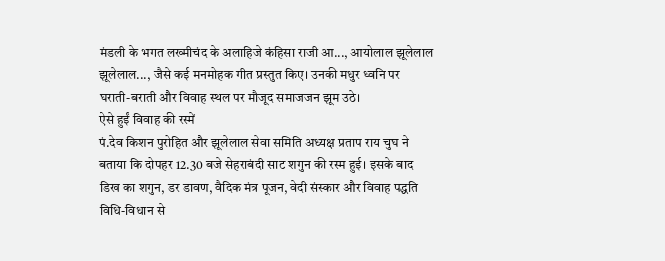मंडली के भगत लख्मीचंद के अलाहिजे कंहिसा राजी आ..., आयोलाल झूलेलाल झूलेलाल..., जैसे कई मनमोहक गीत प्रस्तुत किए। उनकी मधुर ध्वनि पर घराती-बराती और विवाह स्थल पर मौजूद समाजजन झूम उठे।
ऐसे हुईं विवाह की रस्में
पं.देव किशन पुरोहित और झूलेलाल सेवा समिति अध्यक्ष प्रताप राय चुघ ने बताया कि दोपहर 12.30 बजे सेहराबंदी साट शगुन की रस्म हुई। इसके बाद डिख का शगुन, डर डावण, वैदिक मंत्र पूजन, वेदी संस्कार और विवाह पद्धति विधि-विधान से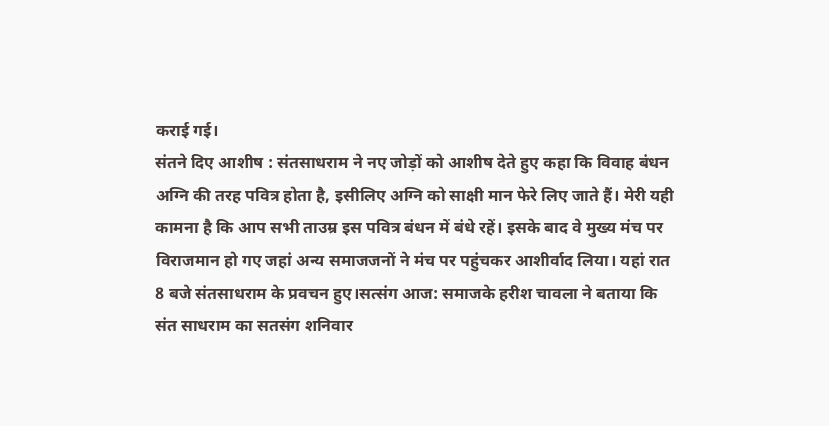कराई गई।
संतने दिए आशीष : संतसाधराम ने नए जोड़ों को आशीष देते हुए कहा कि विवाह बंधन अग्नि की तरह पवित्र होता है, इसीलिए अग्नि को साक्षी मान फेरे लिए जाते हैं। मेरी यही कामना है कि आप सभी ताउम्र इस पवित्र बंधन में बंधे रहें। इसके बाद वे मुख्य मंच पर विराजमान हो गए जहां अन्य समाजजनों ने मंच पर पहुंचकर आशीर्वाद लिया। यहां रात 8 बजे संतसाधराम के प्रवचन हुए।सत्संग आज: समाजके हरीश चावला ने बताया कि संत साधराम का सतसंग शनिवार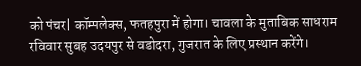को पंचर| कॉम्पलेक्स, फतहपुरा में होगा। चावला के मुताबिक साधराम रविवार सुबह उदयपुर से वडोदरा, गुजरात के लिए प्रस्थान करेंगे।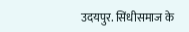उदयपुर. सिंधीसमाज के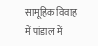सामूहिक विवाह में पांडाल में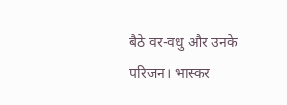बैठे वर-वधु और उनके परिजन। भास्कर